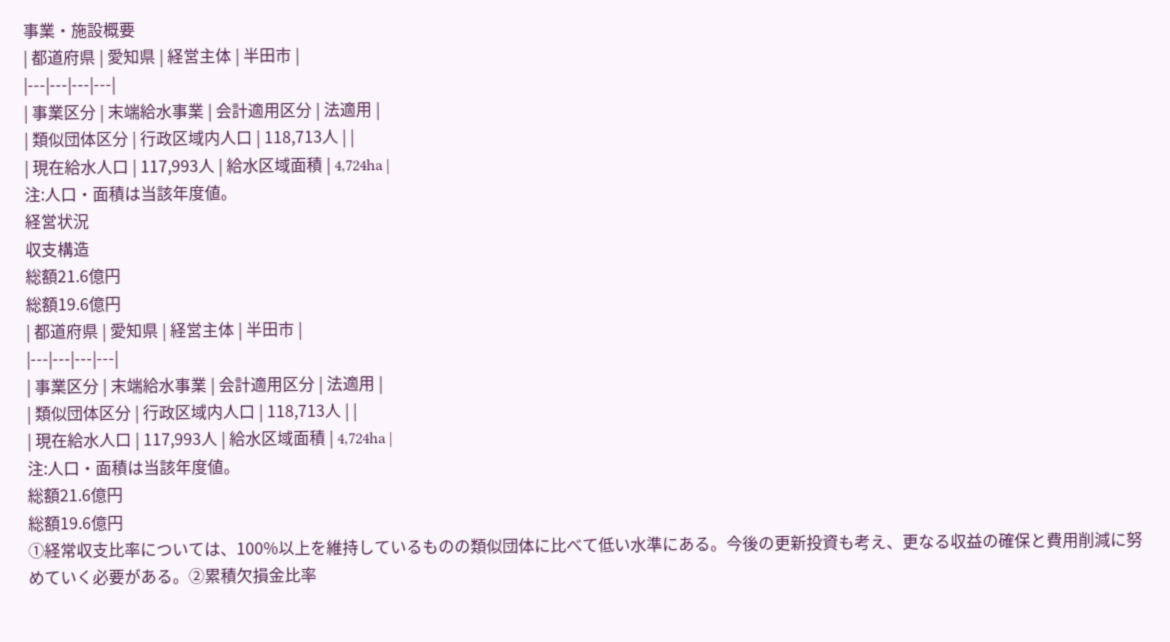事業・施設概要
| 都道府県 | 愛知県 | 経営主体 | 半田市 |
|---|---|---|---|
| 事業区分 | 末端給水事業 | 会計適用区分 | 法適用 |
| 類似団体区分 | 行政区域内人口 | 118,713人 | |
| 現在給水人口 | 117,993人 | 給水区域面積 | 4,724ha |
注:人口・面積は当該年度値。
経営状況
収支構造
総額21.6億円
総額19.6億円
| 都道府県 | 愛知県 | 経営主体 | 半田市 |
|---|---|---|---|
| 事業区分 | 末端給水事業 | 会計適用区分 | 法適用 |
| 類似団体区分 | 行政区域内人口 | 118,713人 | |
| 現在給水人口 | 117,993人 | 給水区域面積 | 4,724ha |
注:人口・面積は当該年度値。
総額21.6億円
総額19.6億円
①経常収支比率については、100%以上を維持しているものの類似団体に比べて低い水準にある。今後の更新投資も考え、更なる収益の確保と費用削減に努めていく必要がある。②累積欠損金比率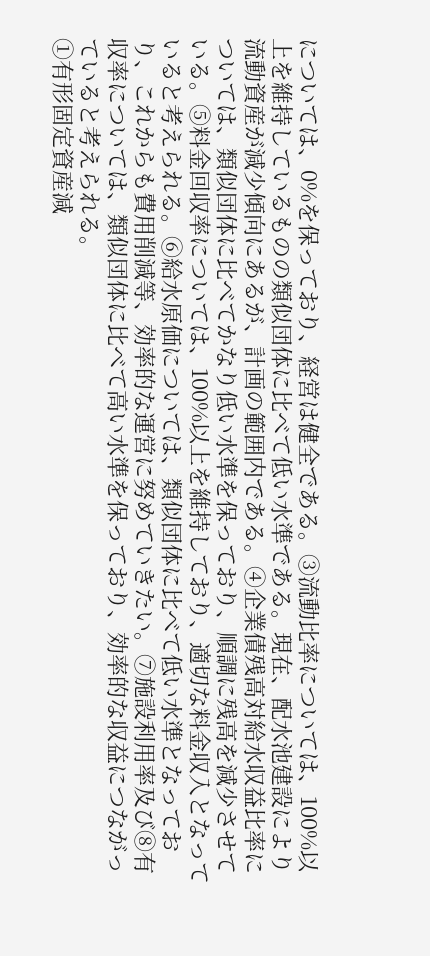については、0%を保っており、経営は健全である。③流動比率については、100%以上を維持しているものの類似団体に比べて低い水準である。現在、配水池建設により流動資産が減少傾向にあるが、計画の範囲内である。④企業債残高対給水収益比率については、類似団体に比べてかなり低い水準を保っており、順調に残高を減少させている。⑤料金回収率については、100%以上を維持しており、適切な料金収入となっていると考えられる。⑥給水原価については、類似団体に比べて低い水準となっており、これからも費用削減等、効率的な運営に努めていきたい。⑦施設利用率及び⑧有収率については、類似団体に比べて高い水準を保っており、効率的な収益につながっていると考えられる。
①有形固定資産減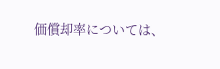価償却率については、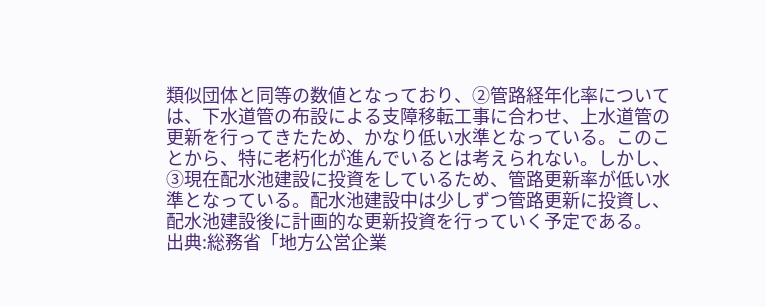類似団体と同等の数値となっており、②管路経年化率については、下水道管の布設による支障移転工事に合わせ、上水道管の更新を行ってきたため、かなり低い水準となっている。このことから、特に老朽化が進んでいるとは考えられない。しかし、③現在配水池建設に投資をしているため、管路更新率が低い水準となっている。配水池建設中は少しずつ管路更新に投資し、配水池建設後に計画的な更新投資を行っていく予定である。
出典:総務省「地方公営企業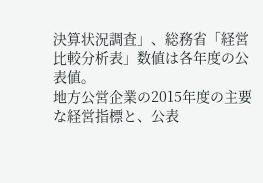決算状況調査」、総務省「経営比較分析表」数値は各年度の公表値。
地方公営企業の2015年度の主要な経営指標と、公表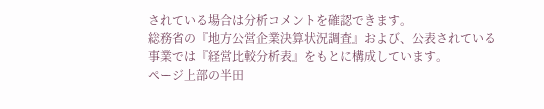されている場合は分析コメントを確認できます。
総務省の『地方公営企業決算状況調査』および、公表されている事業では『経営比較分析表』をもとに構成しています。
ページ上部の半田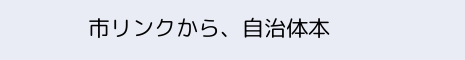市リンクから、自治体本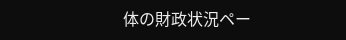体の財政状況ペー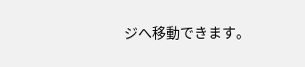ジへ移動できます。